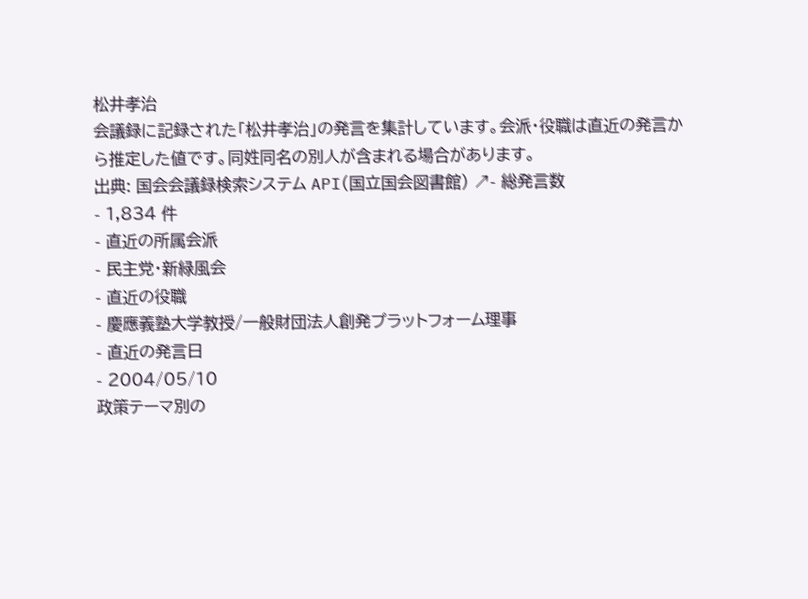松井孝治
会議録に記録された「松井孝治」の発言を集計しています。会派・役職は直近の発言から推定した値です。同姓同名の別人が含まれる場合があります。
出典: 国会会議録検索システム API(国立国会図書館) ↗- 総発言数
- 1,834 件
- 直近の所属会派
- 民主党・新緑風会
- 直近の役職
- 慶應義塾大学教授/一般財団法人創発プラットフォーム理事
- 直近の発言日
- 2004/05/10
政策テーマ別の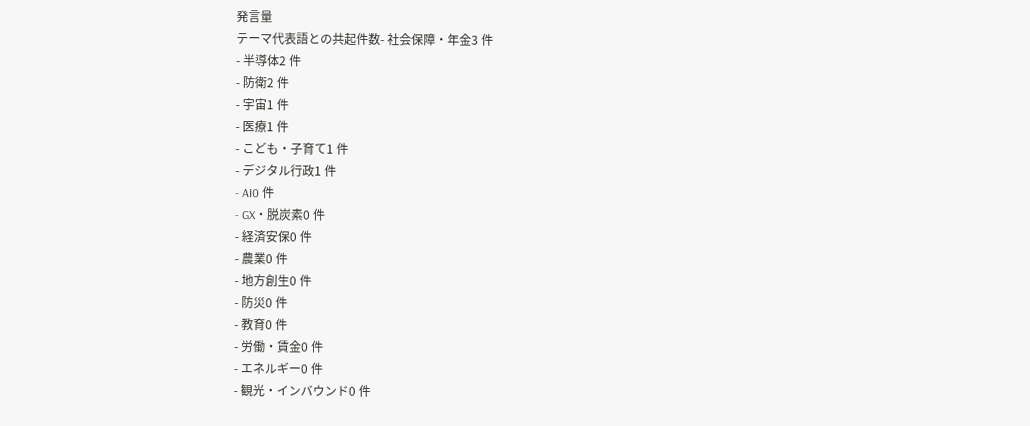発言量
テーマ代表語との共起件数- 社会保障・年金3 件
- 半導体2 件
- 防衛2 件
- 宇宙1 件
- 医療1 件
- こども・子育て1 件
- デジタル行政1 件
- AI0 件
- GX・脱炭素0 件
- 経済安保0 件
- 農業0 件
- 地方創生0 件
- 防災0 件
- 教育0 件
- 労働・賃金0 件
- エネルギー0 件
- 観光・インバウンド0 件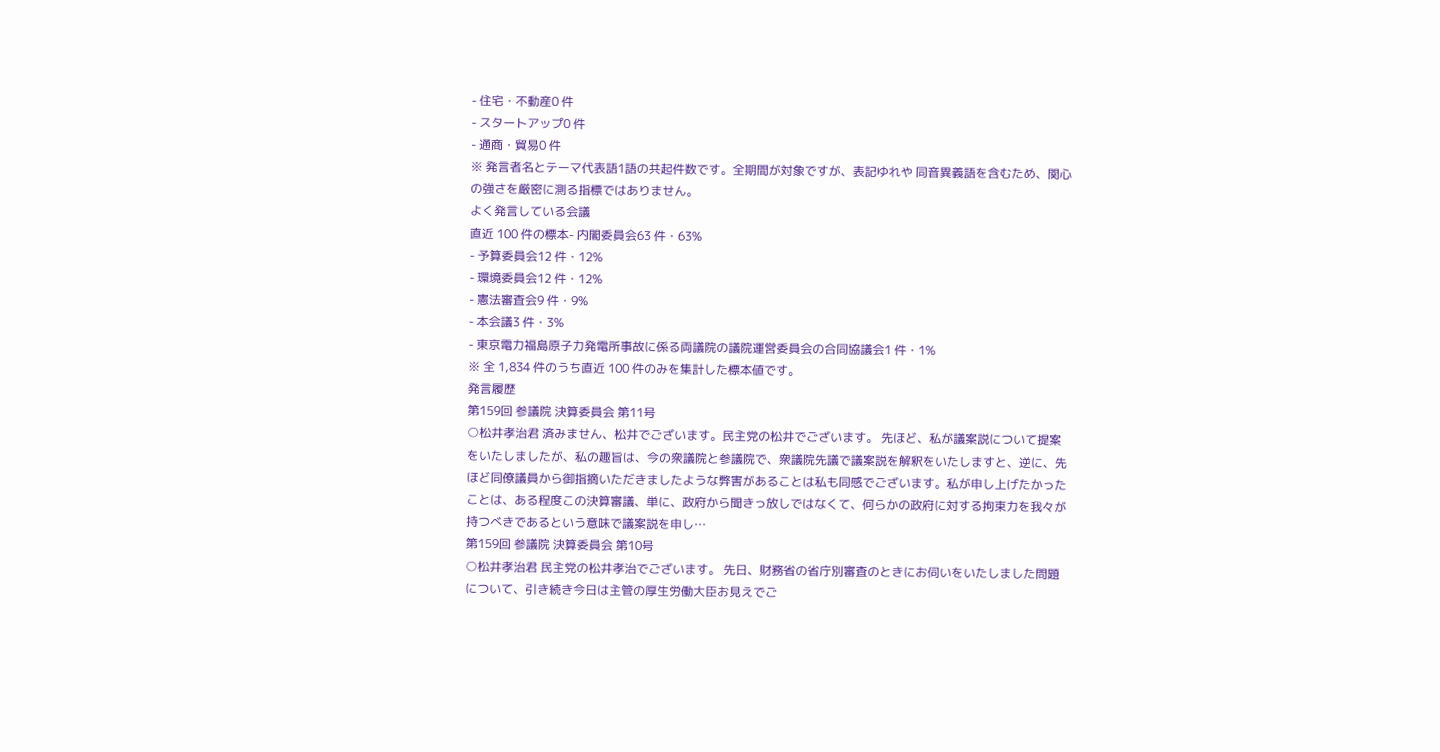- 住宅・不動産0 件
- スタートアップ0 件
- 通商・貿易0 件
※ 発言者名とテーマ代表語1語の共起件数です。全期間が対象ですが、表記ゆれや 同音異義語を含むため、関心の強さを厳密に測る指標ではありません。
よく発言している会議
直近 100 件の標本- 内閣委員会63 件・63%
- 予算委員会12 件・12%
- 環境委員会12 件・12%
- 憲法審査会9 件・9%
- 本会議3 件・3%
- 東京電力福島原子力発電所事故に係る両議院の議院運営委員会の合同協議会1 件・1%
※ 全 1,834 件のうち直近 100 件のみを集計した標本値です。
発言履歴
第159回 参議院 決算委員会 第11号
○松井孝治君 済みません、松井でございます。民主党の松井でございます。 先ほど、私が議案説について提案をいたしましたが、私の趣旨は、今の衆議院と参議院で、衆議院先議で議案説を解釈をいたしますと、逆に、先ほど同僚議員から御指摘いただきましたような弊害があることは私も同感でございます。私が申し上げたかったことは、ある程度この決算審議、単に、政府から聞きっ放しではなくて、何らかの政府に対する拘束力を我々が持つべきであるという意味で議案説を申し…
第159回 参議院 決算委員会 第10号
○松井孝治君 民主党の松井孝治でございます。 先日、財務省の省庁別審査のときにお伺いをいたしました問題について、引き続き今日は主管の厚生労働大臣お見えでご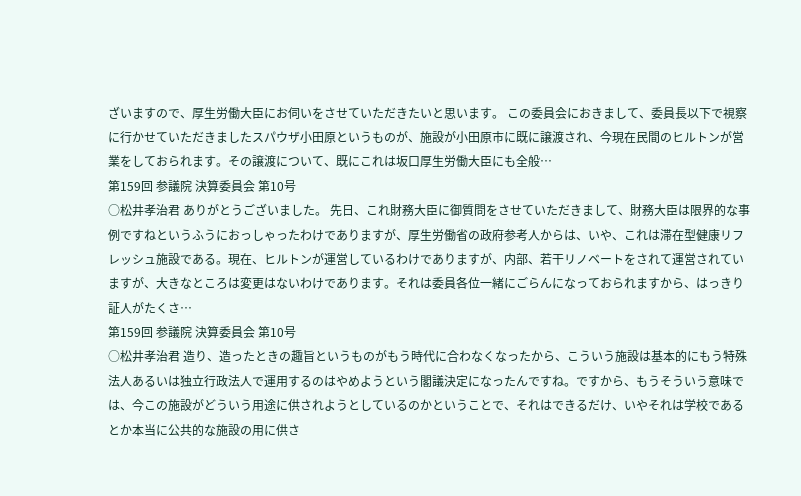ざいますので、厚生労働大臣にお伺いをさせていただきたいと思います。 この委員会におきまして、委員長以下で視察に行かせていただきましたスパウザ小田原というものが、施設が小田原市に既に譲渡され、今現在民間のヒルトンが営業をしておられます。その譲渡について、既にこれは坂口厚生労働大臣にも全般…
第159回 参議院 決算委員会 第10号
○松井孝治君 ありがとうございました。 先日、これ財務大臣に御質問をさせていただきまして、財務大臣は限界的な事例ですねというふうにおっしゃったわけでありますが、厚生労働省の政府参考人からは、いや、これは滞在型健康リフレッシュ施設である。現在、ヒルトンが運営しているわけでありますが、内部、若干リノベートをされて運営されていますが、大きなところは変更はないわけであります。それは委員各位一緒にごらんになっておられますから、はっきり証人がたくさ…
第159回 参議院 決算委員会 第10号
○松井孝治君 造り、造ったときの趣旨というものがもう時代に合わなくなったから、こういう施設は基本的にもう特殊法人あるいは独立行政法人で運用するのはやめようという閣議決定になったんですね。ですから、もうそういう意味では、今この施設がどういう用途に供されようとしているのかということで、それはできるだけ、いやそれは学校であるとか本当に公共的な施設の用に供さ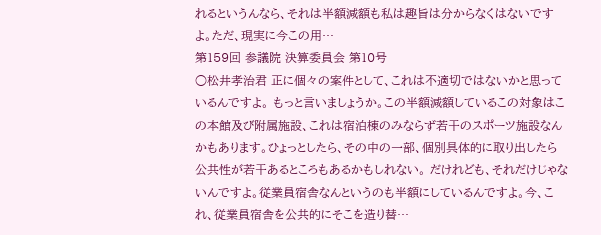れるというんなら、それは半額減額も私は趣旨は分からなくはないですよ。ただ、現実に今この用…
第159回 参議院 決算委員会 第10号
○松井孝治君 正に個々の案件として、これは不適切ではないかと思っているんですよ。 もっと言いましょうか。この半額減額しているこの対象はこの本館及び附属施設、これは宿泊棟のみならず若干のスポーツ施設なんかもあります。ひょっとしたら、その中の一部、個別具体的に取り出したら公共性が若干あるところもあるかもしれない。 だけれども、それだけじゃないんですよ。従業員宿舎なんというのも半額にしているんですよ。今、これ、従業員宿舎を公共的にそこを造り替…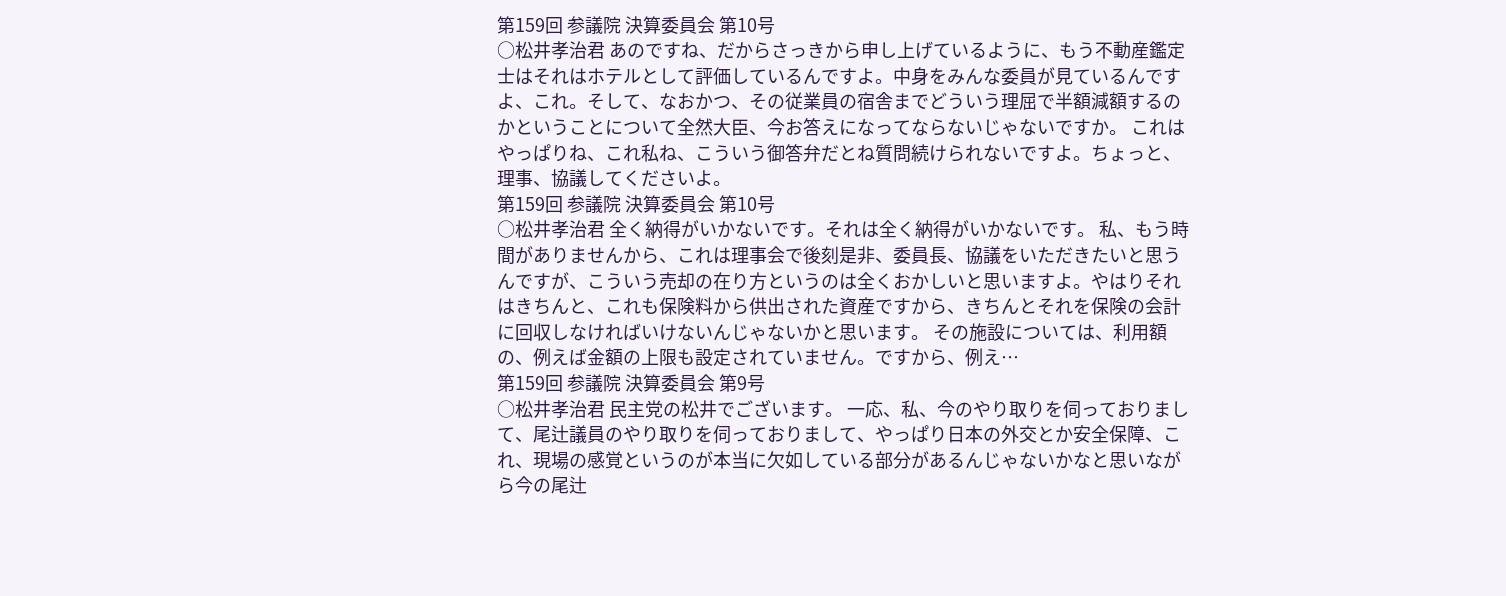第159回 参議院 決算委員会 第10号
○松井孝治君 あのですね、だからさっきから申し上げているように、もう不動産鑑定士はそれはホテルとして評価しているんですよ。中身をみんな委員が見ているんですよ、これ。そして、なおかつ、その従業員の宿舎までどういう理屈で半額減額するのかということについて全然大臣、今お答えになってならないじゃないですか。 これはやっぱりね、これ私ね、こういう御答弁だとね質問続けられないですよ。ちょっと、理事、協議してくださいよ。
第159回 参議院 決算委員会 第10号
○松井孝治君 全く納得がいかないです。それは全く納得がいかないです。 私、もう時間がありませんから、これは理事会で後刻是非、委員長、協議をいただきたいと思うんですが、こういう売却の在り方というのは全くおかしいと思いますよ。やはりそれはきちんと、これも保険料から供出された資産ですから、きちんとそれを保険の会計に回収しなければいけないんじゃないかと思います。 その施設については、利用額の、例えば金額の上限も設定されていません。ですから、例え…
第159回 参議院 決算委員会 第9号
○松井孝治君 民主党の松井でございます。 一応、私、今のやり取りを伺っておりまして、尾辻議員のやり取りを伺っておりまして、やっぱり日本の外交とか安全保障、これ、現場の感覚というのが本当に欠如している部分があるんじゃないかなと思いながら今の尾辻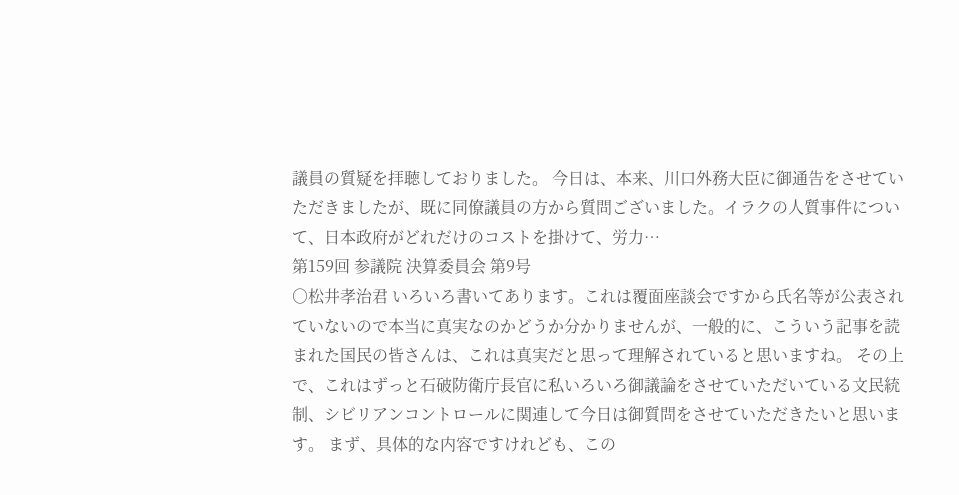議員の質疑を拝聴しておりました。 今日は、本来、川口外務大臣に御通告をさせていただきましたが、既に同僚議員の方から質問ございました。イラクの人質事件について、日本政府がどれだけのコストを掛けて、労力…
第159回 参議院 決算委員会 第9号
○松井孝治君 いろいろ書いてあります。これは覆面座談会ですから氏名等が公表されていないので本当に真実なのかどうか分かりませんが、一般的に、こういう記事を読まれた国民の皆さんは、これは真実だと思って理解されていると思いますね。 その上で、これはずっと石破防衛庁長官に私いろいろ御議論をさせていただいている文民統制、シビリアンコントロールに関連して今日は御質問をさせていただきたいと思います。 まず、具体的な内容ですけれども、この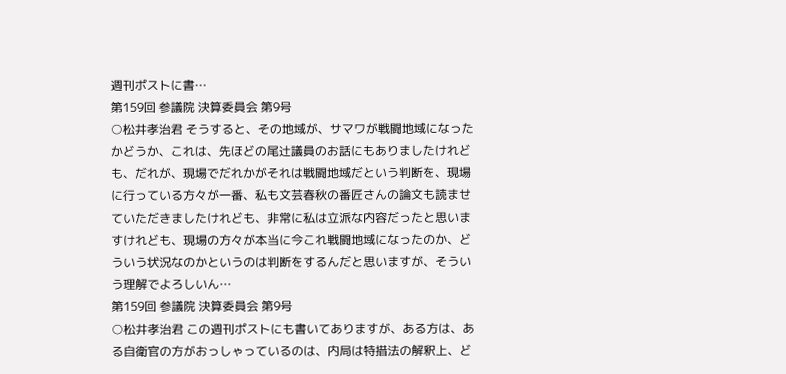週刊ポストに書…
第159回 参議院 決算委員会 第9号
○松井孝治君 そうすると、その地域が、サマワが戦闘地域になったかどうか、これは、先ほどの尾辻議員のお話にもありましたけれども、だれが、現場でだれかがそれは戦闘地域だという判断を、現場に行っている方々が一番、私も文芸春秋の番匠さんの論文も読ませていただきましたけれども、非常に私は立派な内容だったと思いますけれども、現場の方々が本当に今これ戦闘地域になったのか、どういう状況なのかというのは判断をするんだと思いますが、そういう理解でよろしいん…
第159回 参議院 決算委員会 第9号
○松井孝治君 この週刊ポストにも書いてありますが、ある方は、ある自衛官の方がおっしゃっているのは、内局は特措法の解釈上、ど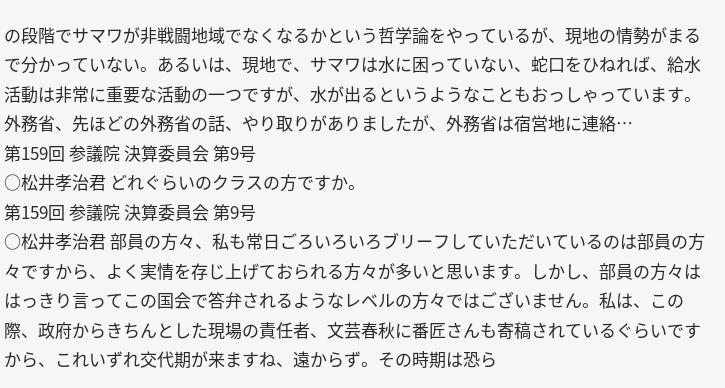の段階でサマワが非戦闘地域でなくなるかという哲学論をやっているが、現地の情勢がまるで分かっていない。あるいは、現地で、サマワは水に困っていない、蛇口をひねれば、給水活動は非常に重要な活動の一つですが、水が出るというようなこともおっしゃっています。外務省、先ほどの外務省の話、やり取りがありましたが、外務省は宿営地に連絡…
第159回 参議院 決算委員会 第9号
○松井孝治君 どれぐらいのクラスの方ですか。
第159回 参議院 決算委員会 第9号
○松井孝治君 部員の方々、私も常日ごろいろいろブリーフしていただいているのは部員の方々ですから、よく実情を存じ上げておられる方々が多いと思います。しかし、部員の方々ははっきり言ってこの国会で答弁されるようなレベルの方々ではございません。私は、この際、政府からきちんとした現場の責任者、文芸春秋に番匠さんも寄稿されているぐらいですから、これいずれ交代期が来ますね、遠からず。その時期は恐ら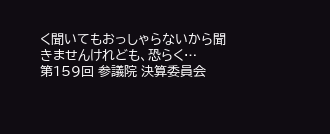く聞いてもおっしゃらないから聞きませんけれども、恐らく…
第159回 参議院 決算委員会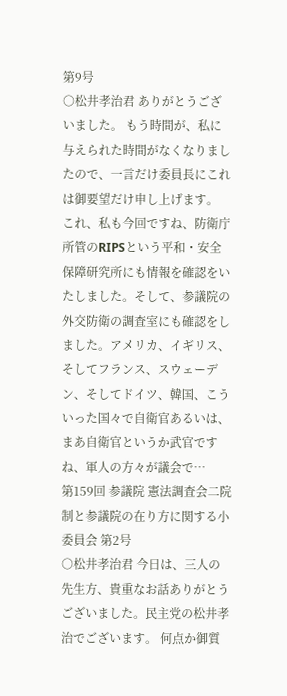第9号
○松井孝治君 ありがとうございました。 もう時間が、私に与えられた時間がなくなりましたので、一言だけ委員長にこれは御要望だけ申し上げます。 これ、私も今回ですね、防衛庁所管のRIPSという平和・安全保障研究所にも情報を確認をいたしました。そして、参議院の外交防衛の調査室にも確認をしました。アメリカ、イギリス、そしてフランス、スウェーデン、そしてドイツ、韓国、こういった国々で自衛官あるいは、まあ自衛官というか武官ですね、軍人の方々が議会で…
第159回 参議院 憲法調査会二院制と参議院の在り方に関する小委員会 第2号
○松井孝治君 今日は、三人の先生方、貴重なお話ありがとうございました。民主党の松井孝治でございます。 何点か御質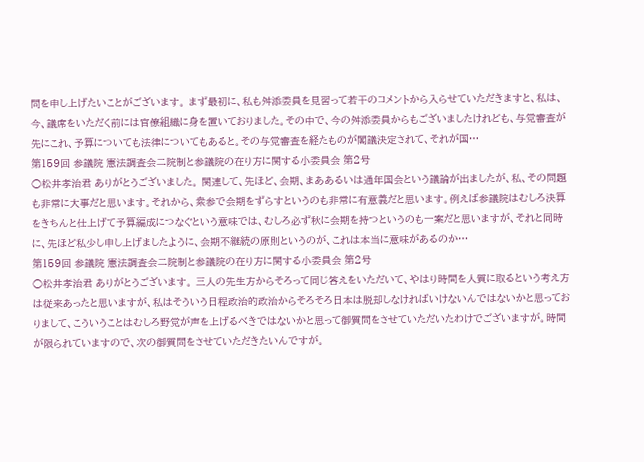問を申し上げたいことがございます。 まず最初に、私も舛添委員を見習って若干のコメントから入らせていただきますと、私は、今、議席をいただく前には官僚組織に身を置いておりました。その中で、今の舛添委員からもございましたけれども、与党審査が先にこれ、予算についても法律についてもあると。その与党審査を経たものが閣議決定されて、それが国…
第159回 参議院 憲法調査会二院制と参議院の在り方に関する小委員会 第2号
○松井孝治君 ありがとうございました。 関連して、先ほど、会期、まああるいは通年国会という議論が出ましたが、私、その問題も非常に大事だと思います。それから、衆参で会期をずらすというのも非常に有意義だと思います。例えば参議院はむしろ決算をきちんと仕上げて予算編成につなぐという意味では、むしろ必ず秋に会期を持つというのも一案だと思いますが、それと同時に、先ほど私少し申し上げましたように、会期不継続の原則というのが、これは本当に意味があるのか…
第159回 参議院 憲法調査会二院制と参議院の在り方に関する小委員会 第2号
○松井孝治君 ありがとうございます。 三人の先生方からそろって同じ答えをいただいて、やはり時間を人質に取るという考え方は従来あったと思いますが、私はそういう日程政治的政治からそろそろ日本は脱却しなければいけないんではないかと思っておりまして、こういうことはむしろ野党が声を上げるべきではないかと思って御質問をさせていただいたわけでございますが。時間が限られていますので、次の御質問をさせていただきたいんですが。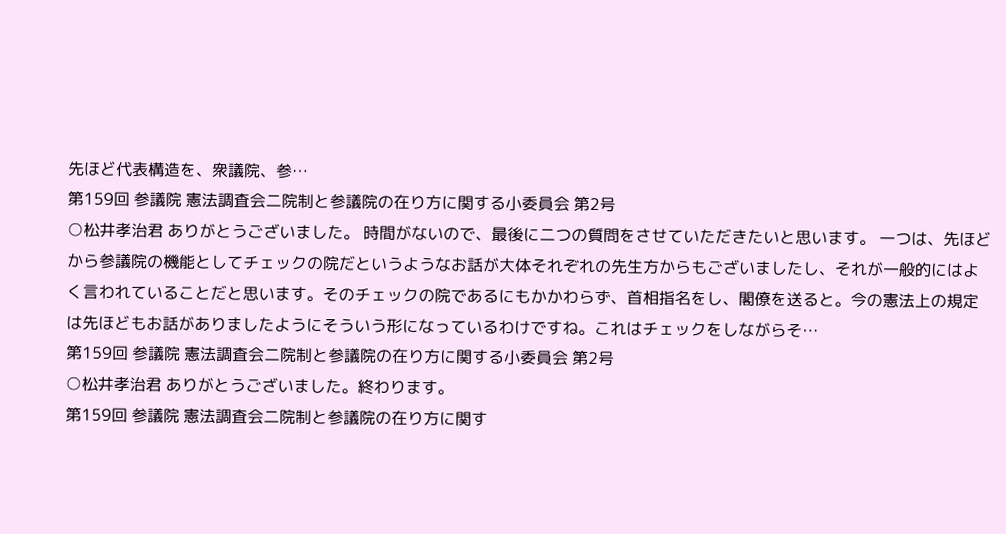先ほど代表構造を、衆議院、参…
第159回 参議院 憲法調査会二院制と参議院の在り方に関する小委員会 第2号
○松井孝治君 ありがとうございました。 時間がないので、最後に二つの質問をさせていただきたいと思います。 一つは、先ほどから参議院の機能としてチェックの院だというようなお話が大体それぞれの先生方からもございましたし、それが一般的にはよく言われていることだと思います。そのチェックの院であるにもかかわらず、首相指名をし、閣僚を送ると。今の憲法上の規定は先ほどもお話がありましたようにそういう形になっているわけですね。これはチェックをしながらそ…
第159回 参議院 憲法調査会二院制と参議院の在り方に関する小委員会 第2号
○松井孝治君 ありがとうございました。終わります。
第159回 参議院 憲法調査会二院制と参議院の在り方に関す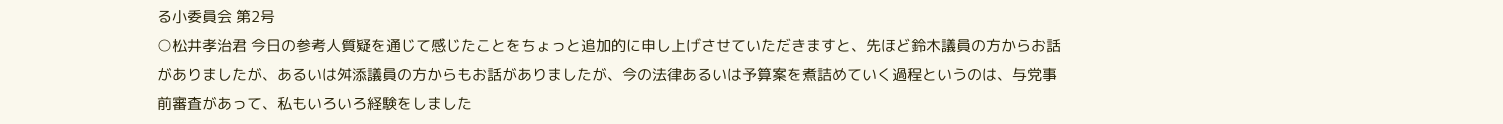る小委員会 第2号
○松井孝治君 今日の参考人質疑を通じて感じたことをちょっと追加的に申し上げさせていただきますと、先ほど鈴木議員の方からお話がありましたが、あるいは舛添議員の方からもお話がありましたが、今の法律あるいは予算案を煮詰めていく過程というのは、与党事前審査があって、私もいろいろ経験をしました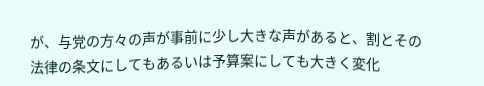が、与党の方々の声が事前に少し大きな声があると、割とその法律の条文にしてもあるいは予算案にしても大きく変化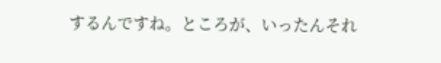するんですね。ところが、いったんそれ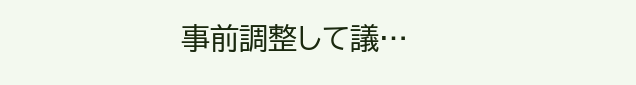事前調整して議…